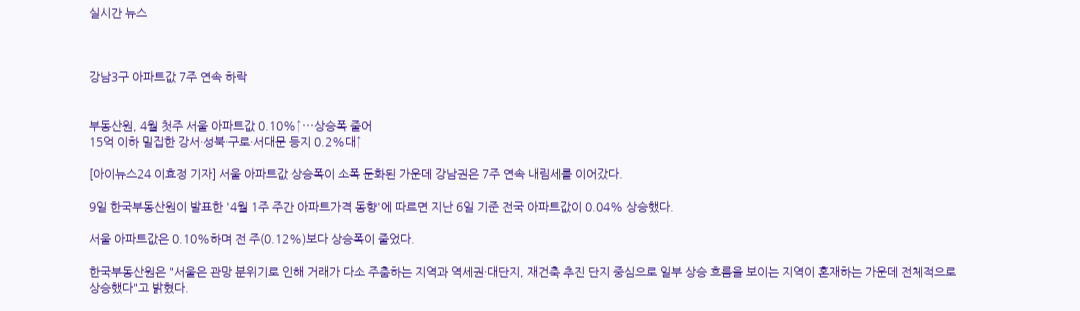실시간 뉴스



강남3구 아파트값 7주 연속 하락


부동산원, 4월 첫주 서울 아파트값 0.10%↑⋯상승폭 줄어
15억 이하 밀집한 강서·성북·구로·서대문 등지 0.2%대↑

[아이뉴스24 이효정 기자] 서울 아파트값 상승폭이 소폭 둔화된 가운데 강남권은 7주 연속 내림세를 이어갔다.

9일 한국부동산원이 발표한 '4월 1주 주간 아파트가격 동향'에 따르면 지난 6일 기준 전국 아파트값이 0.04% 상승했다.

서울 아파트값은 0.10%하며 전 주(0.12%)보다 상승폭이 줄었다.

한국부동산원은 "서울은 관망 분위기로 인해 거래가 다소 주춤하는 지역과 역세권·대단지, 재건축 추진 단지 중심으로 일부 상승 흐름을 보이는 지역이 혼재하는 가운데 전체적으로 상승했다"고 밝혔다.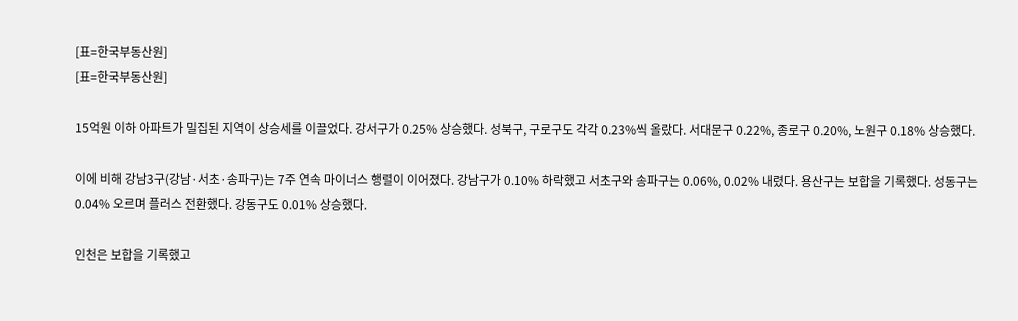[표=한국부동산원]
[표=한국부동산원]

15억원 이하 아파트가 밀집된 지역이 상승세를 이끌었다. 강서구가 0.25% 상승했다. 성북구, 구로구도 각각 0.23%씩 올랐다. 서대문구 0.22%, 종로구 0.20%, 노원구 0.18% 상승했다.

이에 비해 강남3구(강남·서초·송파구)는 7주 연속 마이너스 행렬이 이어졌다. 강남구가 0.10% 하락했고 서초구와 송파구는 0.06%, 0.02% 내렸다. 용산구는 보합을 기록했다. 성동구는 0.04% 오르며 플러스 전환했다. 강동구도 0.01% 상승했다.

인천은 보합을 기록했고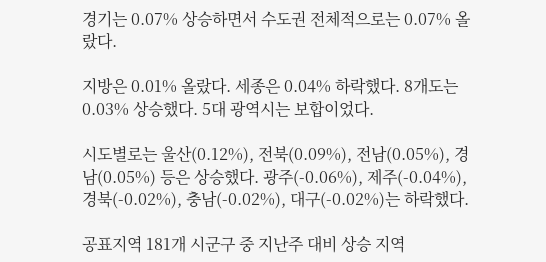경기는 0.07% 상승하면서 수도권 전체적으로는 0.07% 올랐다.

지방은 0.01% 올랐다. 세종은 0.04% 하락했다. 8개도는 0.03% 상승했다. 5대 광역시는 보합이었다.

시도별로는 울산(0.12%), 전북(0.09%), 전남(0.05%), 경남(0.05%) 등은 상승했다. 광주(-0.06%), 제주(-0.04%), 경북(-0.02%), 충남(-0.02%), 대구(-0.02%)는 하락했다.

공표지역 181개 시군구 중 지난주 대비 상승 지역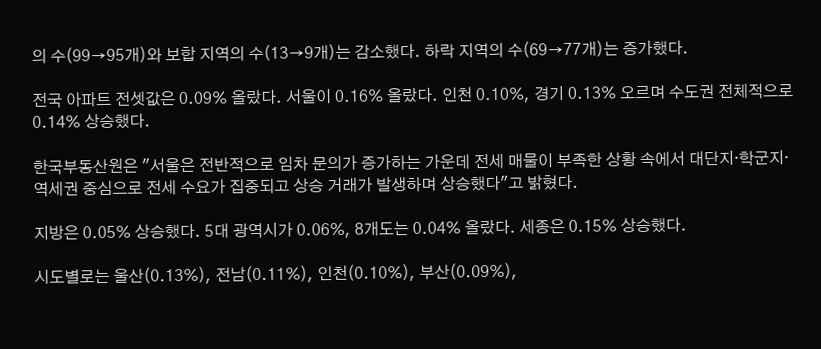의 수(99→95개)와 보합 지역의 수(13→9개)는 감소했다. 하락 지역의 수(69→77개)는 증가했다.

전국 아파트 전셋값은 0.09% 올랐다. 서울이 0.16% 올랐다. 인천 0.10%, 경기 0.13% 오르며 수도권 전체적으로 0.14% 상승했다.

한국부동산원은 "서울은 전반적으로 임차 문의가 증가하는 가운데 전세 매물이 부족한 상황 속에서 대단지·학군지·역세권 중심으로 전세 수요가 집중되고 상승 거래가 발생하며 상승했다"고 밝혔다.

지방은 0.05% 상승했다. 5대 광역시가 0.06%, 8개도는 0.04% 올랐다. 세종은 0.15% 상승했다.

시도별로는 울산(0.13%), 전남(0.11%), 인천(0.10%), 부산(0.09%),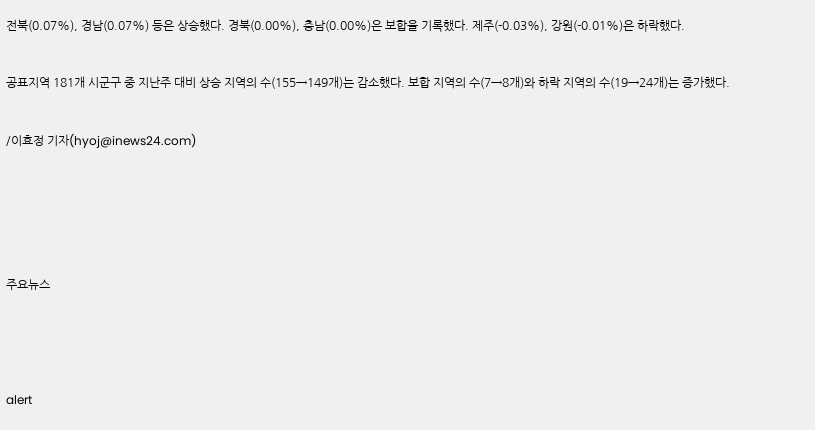전북(0.07%), 경남(0.07%) 등은 상승했다. 경북(0.00%), 충남(0.00%)은 보합을 기록했다. 제주(-0.03%), 강원(-0.01%)은 하락했다.

공표지역 181개 시군구 중 지난주 대비 상승 지역의 수(155→149개)는 감소했다. 보합 지역의 수(7→8개)와 하락 지역의 수(19→24개)는 증가했다.

/이효정 기자(hyoj@inews24.com)




주요뉴스



alert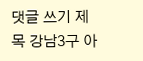댓글 쓰기 제목 강남3구 아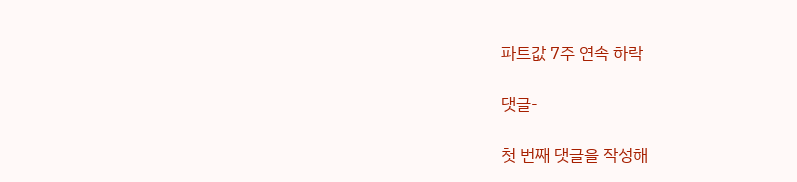파트값 7주 연속 하락

댓글-

첫 번째 댓글을 작성해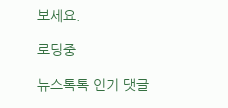보세요.

로딩중

뉴스톡톡 인기 댓글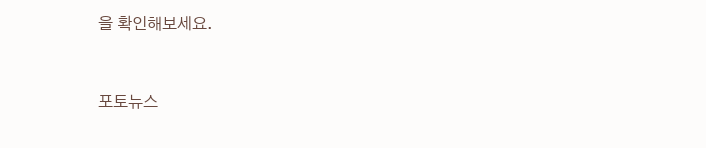을 확인해보세요.



포토뉴스